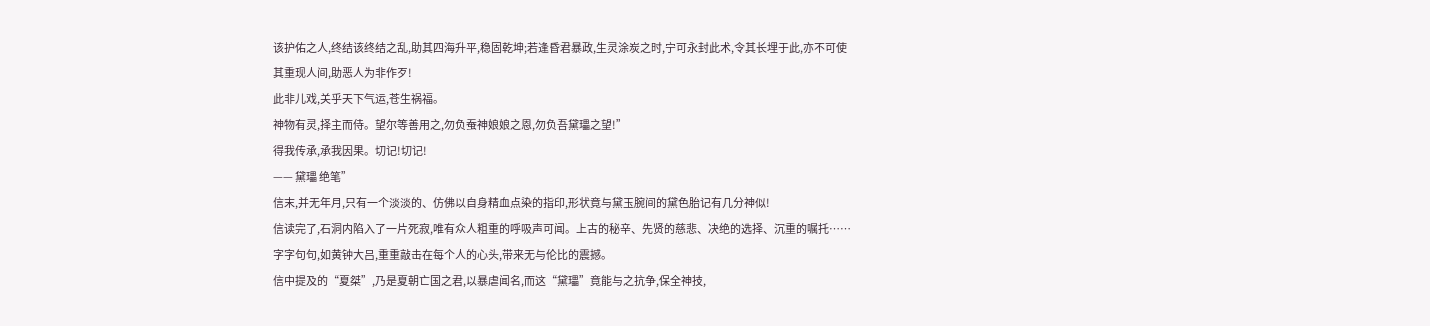该护佑之人,终结该终结之乱,助其四海升平,稳固乾坤;若逢昏君暴政,生灵涂炭之时,宁可永封此术,令其长埋于此,亦不可使其重现人间,助恶人为非作歹!
此非儿戏,关乎天下气运,苍生祸福。
神物有灵,择主而侍。望尔等善用之,勿负蚕神娘娘之恩,勿负吾黛瓃之望!”
得我传承,承我因果。切记!切记!
—— 黛瓃 绝笔”
信末,并无年月,只有一个淡淡的、仿佛以自身精血点染的指印,形状竟与黛玉腕间的黛色胎记有几分神似!
信读完了,石洞内陷入了一片死寂,唯有众人粗重的呼吸声可闻。上古的秘辛、先贤的慈悲、决绝的选择、沉重的嘱托……字字句句,如黄钟大吕,重重敲击在每个人的心头,带来无与伦比的震撼。
信中提及的“夏桀”,乃是夏朝亡国之君,以暴虐闻名,而这“黛瓃”竟能与之抗争,保全神技,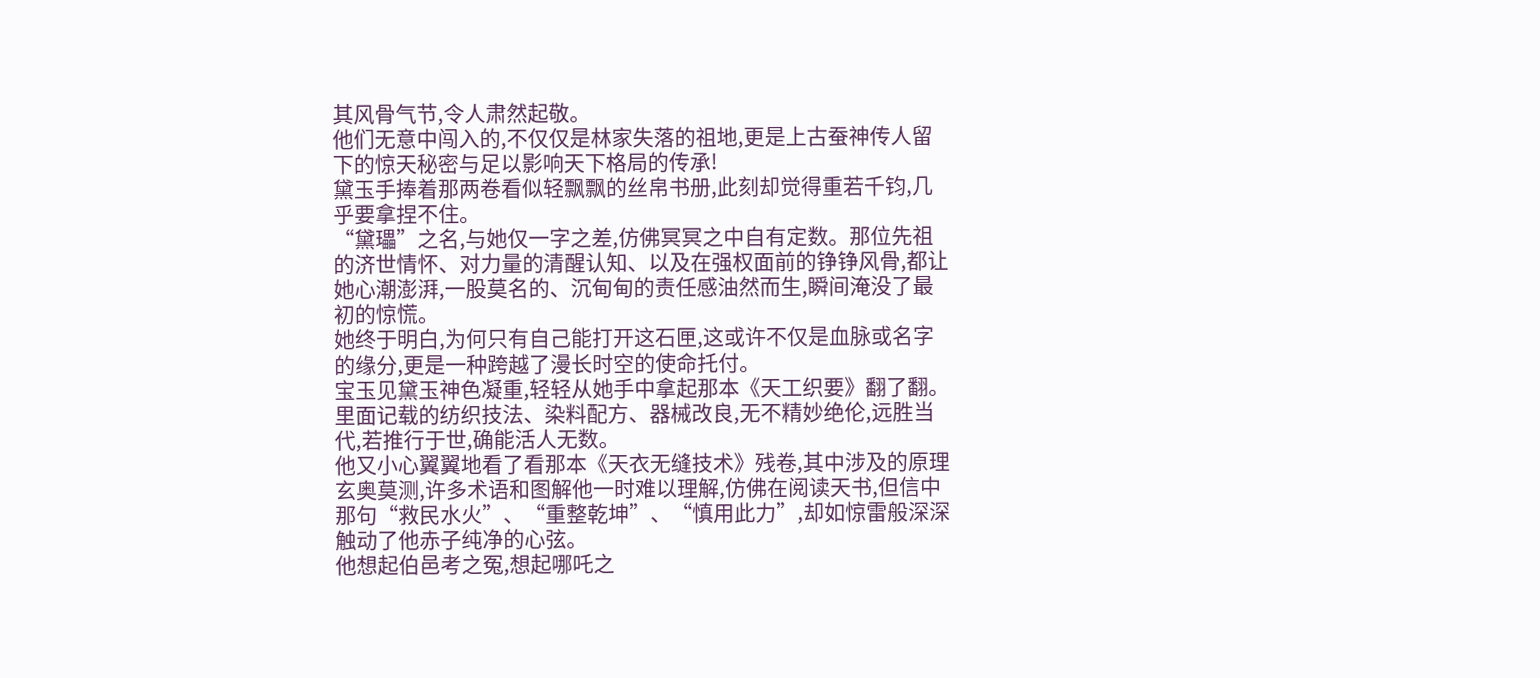其风骨气节,令人肃然起敬。
他们无意中闯入的,不仅仅是林家失落的祖地,更是上古蚕神传人留下的惊天秘密与足以影响天下格局的传承!
黛玉手捧着那两卷看似轻飘飘的丝帛书册,此刻却觉得重若千钧,几乎要拿捏不住。
“黛瓃”之名,与她仅一字之差,仿佛冥冥之中自有定数。那位先祖的济世情怀、对力量的清醒认知、以及在强权面前的铮铮风骨,都让她心潮澎湃,一股莫名的、沉甸甸的责任感油然而生,瞬间淹没了最初的惊慌。
她终于明白,为何只有自己能打开这石匣,这或许不仅是血脉或名字的缘分,更是一种跨越了漫长时空的使命托付。
宝玉见黛玉神色凝重,轻轻从她手中拿起那本《天工织要》翻了翻。里面记载的纺织技法、染料配方、器械改良,无不精妙绝伦,远胜当代,若推行于世,确能活人无数。
他又小心翼翼地看了看那本《天衣无缝技术》残卷,其中涉及的原理玄奥莫测,许多术语和图解他一时难以理解,仿佛在阅读天书,但信中那句“救民水火”、“重整乾坤”、“慎用此力”,却如惊雷般深深触动了他赤子纯净的心弦。
他想起伯邑考之冤,想起哪吒之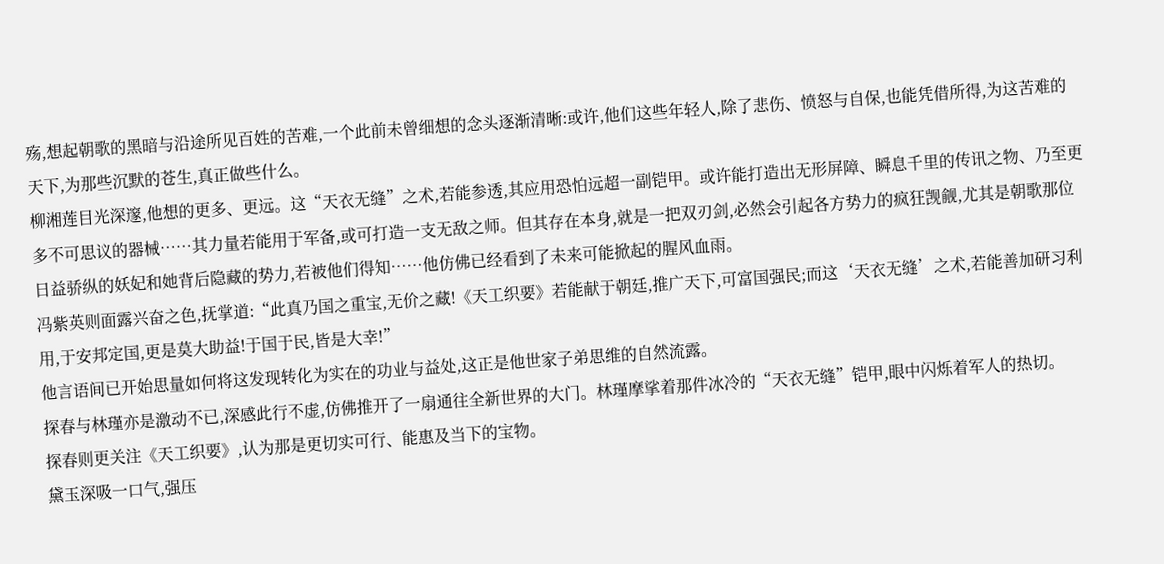殇,想起朝歌的黑暗与沿途所见百姓的苦难,一个此前未曾细想的念头逐渐清晰:或许,他们这些年轻人,除了悲伤、愤怒与自保,也能凭借所得,为这苦难的天下,为那些沉默的苍生,真正做些什么。
柳湘莲目光深邃,他想的更多、更远。这“天衣无缝”之术,若能参透,其应用恐怕远超一副铠甲。或许能打造出无形屏障、瞬息千里的传讯之物、乃至更多不可思议的器械……其力量若能用于军备,或可打造一支无敌之师。但其存在本身,就是一把双刃剑,必然会引起各方势力的疯狂觊觎,尤其是朝歌那位日益骄纵的妖妃和她背后隐藏的势力,若被他们得知……他仿佛已经看到了未来可能掀起的腥风血雨。
冯紫英则面露兴奋之色,抚掌道:“此真乃国之重宝,无价之藏!《天工织要》若能献于朝廷,推广天下,可富国强民;而这‘天衣无缝’之术,若能善加研习利用,于安邦定国,更是莫大助益!于国于民,皆是大幸!”
他言语间已开始思量如何将这发现转化为实在的功业与益处,这正是他世家子弟思维的自然流露。
探春与林瑾亦是激动不已,深感此行不虚,仿佛推开了一扇通往全新世界的大门。林瑾摩挲着那件冰冷的“天衣无缝”铠甲,眼中闪烁着军人的热切。
探春则更关注《天工织要》,认为那是更切实可行、能惠及当下的宝物。
黛玉深吸一口气,强压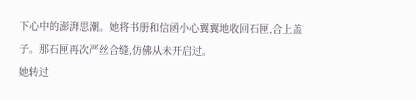下心中的澎湃思潮。她将书册和信函小心翼翼地收回石匣,合上盖子。那石匣再次严丝合缝,仿佛从未开启过。
她转过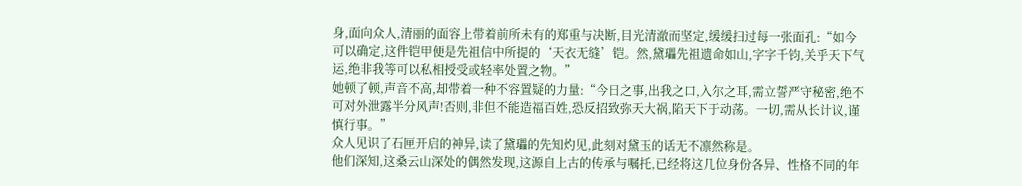身,面向众人,清丽的面容上带着前所未有的郑重与决断,目光清澈而坚定,缓缓扫过每一张面孔:“如今可以确定,这件铠甲便是先祖信中所提的‘天衣无缝’铠。然,黛瓃先祖遗命如山,字字千钧,关乎天下气运,绝非我等可以私相授受或轻率处置之物。”
她顿了顿,声音不高,却带着一种不容置疑的力量:“今日之事,出我之口,入尔之耳,需立誓严守秘密,绝不可对外泄露半分风声!否则,非但不能造福百姓,恐反招致弥天大祸,陷天下于动荡。一切,需从长计议,谨慎行事。”
众人见识了石匣开启的神异,读了黛瓃的先知灼见,此刻对黛玉的话无不凛然称是。
他们深知,这桑云山深处的偶然发现,这源自上古的传承与嘱托,已经将这几位身份各异、性格不同的年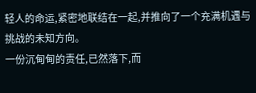轻人的命运,紧密地联结在一起,并推向了一个充满机遇与挑战的未知方向。
一份沉甸甸的责任,已然落下,而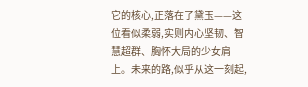它的核心,正落在了黛玉——这位看似柔弱,实则内心坚韧、智慧超群、胸怀大局的少女肩上。未来的路,似乎从这一刻起,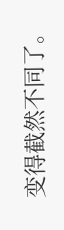变得截然不同了。